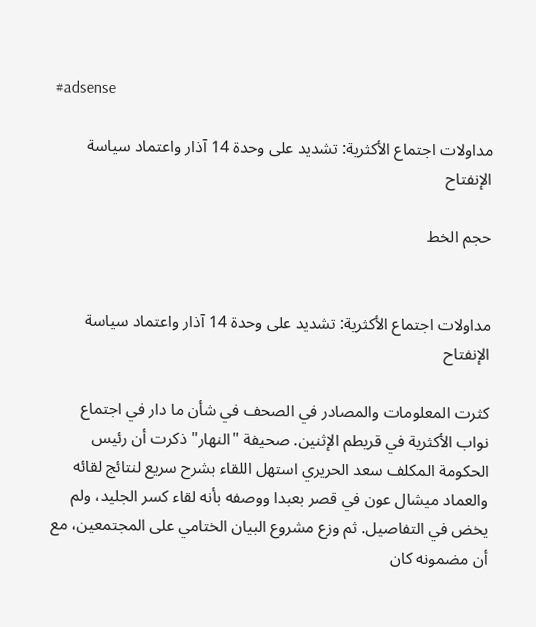#adsense

مداولات اجتماع الأكثرية: تشديد على وحدة 14 آذار واعتماد سياسة الإنفتاح

حجم الخط


مداولات اجتماع الأكثرية: تشديد على وحدة 14 آذار واعتماد سياسة الإنفتاح

كثرت المعلومات والمصادر في الصحف في شأن ما دار في اجتماع نواب الأكثرية في قريطم الإثنين. صحيفة "النهار" ذكرت أن رئيس الحكومة المكلف سعد الحريري استهل اللقاء بشرح سريع لنتائج لقائه والعماد ميشال عون في قصر بعبدا ووصفه بأنه لقاء كسر الجليد، ولم يخض في التفاصيل. ثم وزع مشروع البيان الختامي على المجتمعين، مع أن مضمونه كان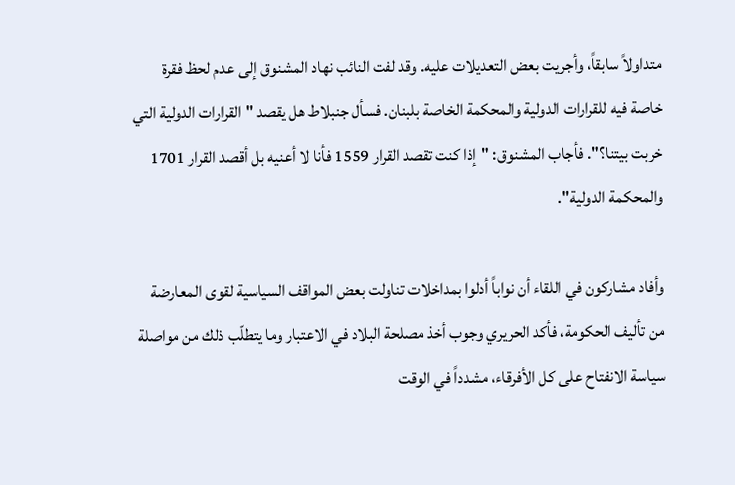متداولاً سابقاً، وأجريت بعض التعديلات عليه. وقد لفت النائب نهاد المشنوق إلى عدم لحظ فقرة خاصة فيه للقرارات الدولية والمحكمة الخاصة بلبنان. فسأل جنبلاط هل يقصد "القرارات الدولية التي خربت بيتنا؟". فأجاب المشنوق: "إذا كنت تقصد القرار 1559 فأنا لا أعنيه بل أقصد القرار 1701 والمحكمة الدولية".

وأفاد مشاركون في اللقاء أن نواباً أدلوا بمداخلات تناولت بعض المواقف السياسية لقوى المعارضة من تأليف الحكومة، فأكد الحريري وجوب أخذ مصلحة البلاد في الاعتبار وما يتطلّب ذلك من مواصلة سياسة الانفتاح على كل الأفرقاء، مشدداً في الوقت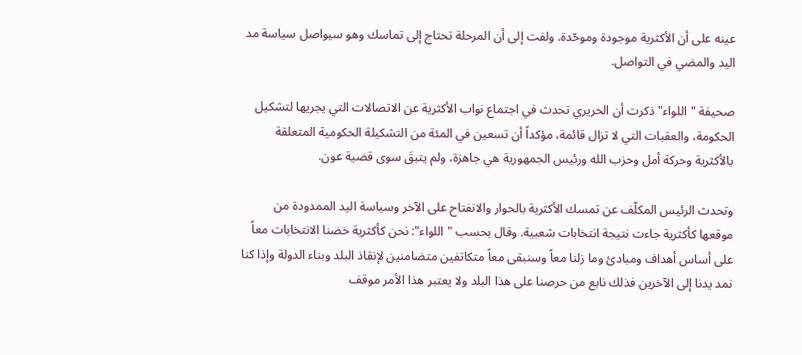عينه على أن الأكثرية موجودة وموحّدة. ولفت إلى أن المرحلة تحتاج إلى تماسك وهو سيواصل سياسة مد اليد والمضي في التواصل.

صحيفة "اللواء" ذكرت أن الحريري تحدث في اجتماع نواب الأكثرية عن الاتصالات التي يجريها لتشكيل الحكومة، والعقبات التي لا تزال قائمة، مؤكداً أن تسعين في المئة من التشكيلة الحكومية المتعلقة بالأكثرية وحركة أمل وحزب الله ورئيس الجمهورية هي جاهزة، ولم يتبقَ سوى قضية عون.

وتحدث الرئيس المكلّف عن تمسك الأكثرية بالحوار والانفتاح على الآخر وسياسة اليد الممدودة من موقعها كأكثرية جاءت نتيجة انتخابات شعبية. وقال بحسب "اللواء": نحن كأكثرية خضنا الانتخابات معاً على أساس أهداف ومبادئ وما زلنا معاً وسنبقى معاً متكاتفين متضامنين لإنقاذ البلد وبناء الدولة وإذا كنا نمد يدنا إلى الآخرين فذلك نابع من حرصنا على هذا البلد ولا يعتبر هذا الأمر موقف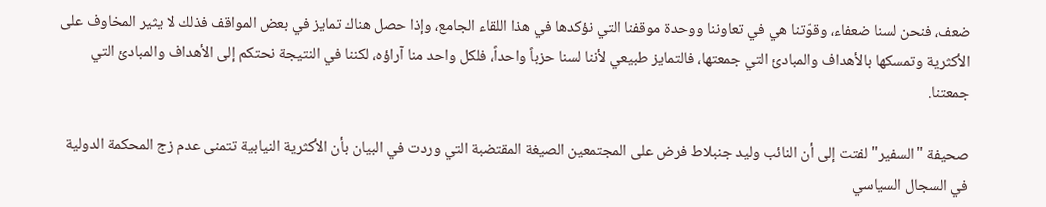ضعف، فنحن لسنا ضعفاء، وقوّتنا هي في تعاوننا ووحدة موقفنا التي نؤكدها في هذا اللقاء الجامع، وإذا حصل هناك تمايز في بعض المواقف فذلك لا يثير المخاوف على الأكثرية وتمسكها بالأهداف والمبادئ التي جمعتها، فالتمايز طبيعي لأننا لسنا حزباً واحداً، فلكل واحد منا آراؤه، لكننا في النتيجة نحتكم إلى الأهداف والمبادئ التي جمعتنا.

صحيفة "السفير" لفتت إلى أن النائب وليد جنبلاط فرض على المجتمعين الصيغة المقتضبة التي وردت في البيان بأن الأكثرية النيابية تتمنى عدم زج المحكمة الدولية في السجال السياسي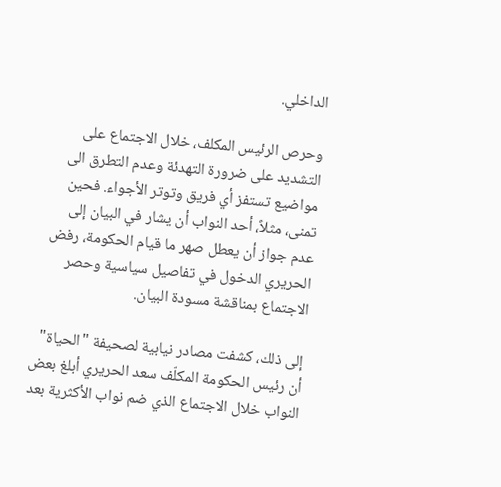الداخلي.

وحرص الرئيس المكلف، خلال الاجتماع على التشديد على ضرورة التهدئة وعدم التطرق الى مواضيع تستفز أي فريق وتوتر الأجواء. فحين تمنى، مثلاً، أحد النواب أن يشار في البيان إلى عدم جواز أن يعطل صهر ما قيام الحكومة، رفض الحريري الدخول في تفاصيل سياسية وحصر الاجتماع بمناقشة مسودة البيان.

إلى ذلك، كشفت مصادر نيابية لصحيفة "الحياة" أن رئيس الحكومة المكلّف سعد الحريري أبلغ بعض النواب خلال الاجتماع الذي ضم نواب الأكثرية بعد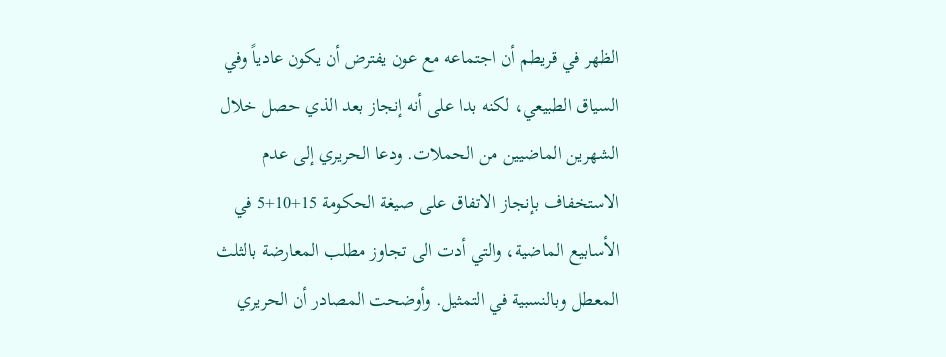الظهر في قريطم أن اجتماعه مع عون يفترض أن يكون عادياً وفي السياق الطبيعي، لكنه بدا على أنه إنجاز بعد الذي حصل خلال الشهرين الماضيين من الحملات. ودعا الحريري إلى عدم الاستخفاف بإنجاز الاتفاق على صيغة الحكومة 15+10+5 في الأسابيع الماضية، والتي أدت الى تجاوز مطلب المعارضة بالثلث المعطل وبالنسبية في التمثيل. وأوضحت المصادر أن الحريري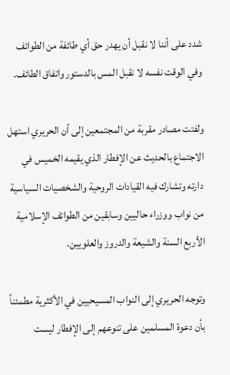شدد على أننا لا نقبل أن يهدر حق أي طائفة من الطوائف وفي الوقت نفسه لا نقبل المس بالدستور واتفاق الطائف.

ولفتت مصادر مقربة من المجتمعين إلى أن الحريري استهل الاجتماع بالحديث عن الإفطار الذي يقيمه الخميس في دارته وتشارك فيه القيادات الروحية والشخصيات السياسية من نواب ووزراء حاليين وسابقين من الطوائف الإسلامية الأربع السنة والشيعة والدروز والعلويين.

وتوجه الحريري إلى النواب المسيحيين في الأكثرية مطمئناً بأن دعوة المسلمين على تنوعهم إلى الإفطار ليست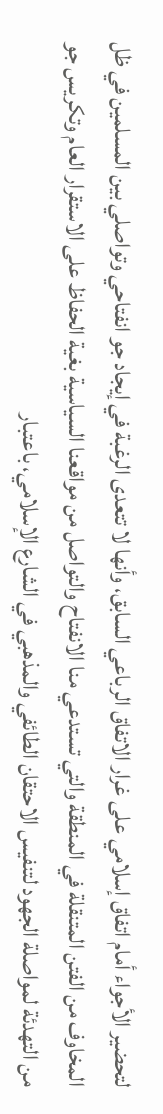لتحضير الأجواء أمام اتفاق إسلامي على غرار الاتفاق الرباعي السابق، وأنها لا تتعدى الرغبة في إيجاد جو انفتاحي وتواصلي بين المسلمين في ظل المخاوف من الفتن المتنقلة في المنطقة والتي تستدعي منا الانفتاح والتواصل من مواقعنا السياسية بغية الحفاظ على الاستقرار العام وتكريس جو من التهدئة لمواصلة الجهود لتنفيس الاحتقان الطائفي والمذهبي في الشارع الإسلامي، باعتبار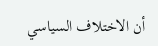أن الاختلاف السياسي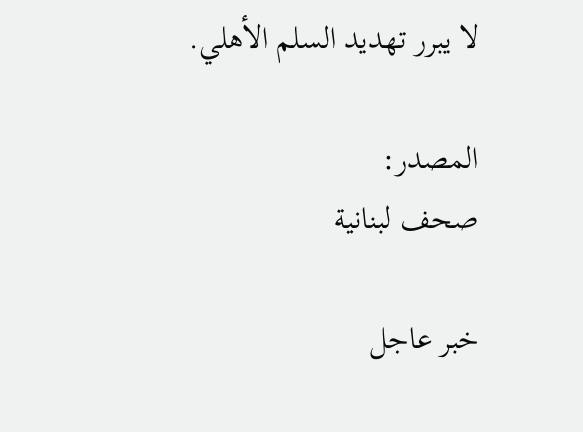لا يبرر تهديد السلم الأهلي.

المصدر:
صحف لبنانية

خبر عاجل